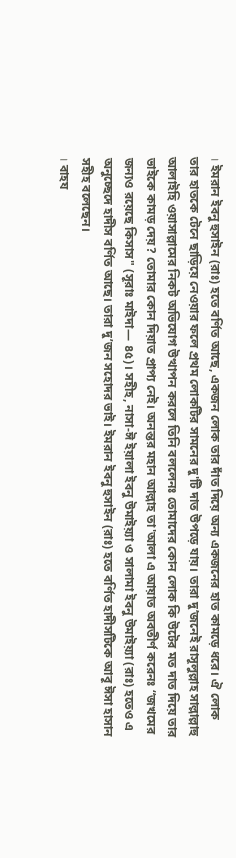। ইমরান ইবনু হুসাইন (রাঃ) হতে বর্ণিত আছে, একজন লোক তার দাঁত দিয়ে অন্য একজনের হাত কামড়ে ধরে। ঐ লোক তার হাতকে টেনে ছাড়িয়ে নেওয়ার ফলে প্রথম লোকটির সামনের দু'টি দাত উপড়ে যায়। তারা দু’জনেই রাসূলুল্লাহ সাল্লাল্লাহু আলাইহি ওয়াসাল্লামের নিকট অভিযোগ উত্থাপন করলে তিনি বললেনঃ তোমাদের কোন লোক কি উটের মত দাত দিয়ে তার ভাইকে কামড় দেয়? তোমার কোন দিয়াত প্রাপ্য নেই। অনন্তর মহান আল্লাহ তা'আলা এ আয়াত অবতীর্ণ করেনঃ “জখমের জন্যও রয়েছে কিসাস" (সূরাঃ মাইদা— ৪৫)। সহীহ, নাসা-ঈ ইয়ালা ইবনু উমাইয়্যা ও সালামা ইবনু উমাইয়্যা (রাঃ) হতেও এ অনুচ্ছেদে হাদীস বর্ণিত আছে। তারা দু’জন সহোদর ভাই। ইমরান ইবনু হুসাইন (রাঃ) হতে বর্ণিত হাদীসটিকে আবূ ঈসা হাসান সহীহ বলেছেন।
। বাহয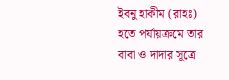ইবনু হাকীম (রাহঃ) হতে পর্যায়ক্রমে তার বাবা ও দাদার সূত্রে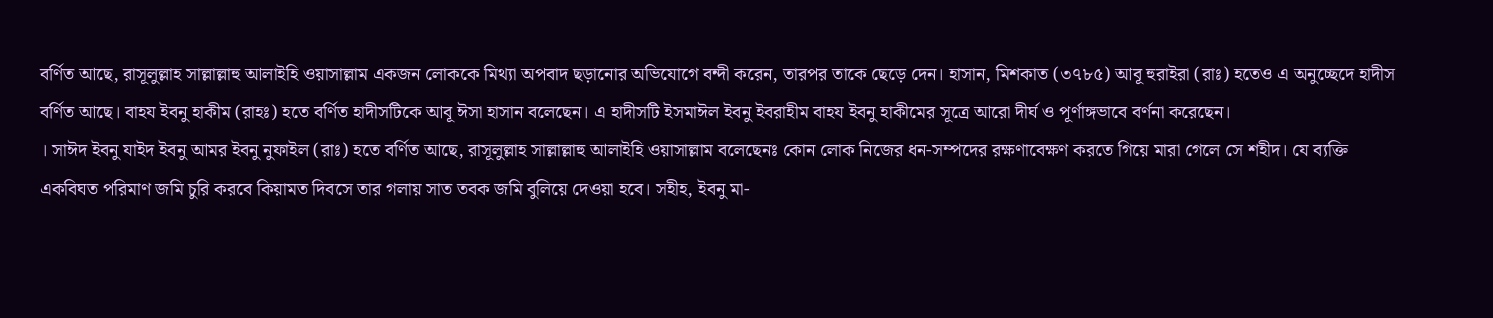বর্ণিত আছে, রাসূলুল্লাহ সাল্লাল্লাহু আলাইহি ওয়াসাল্লাম একজন লোককে মিথ্যা অপবাদ ছড়ানোর অভিযোগে বন্দী করেন, তারপর তাকে ছেড়ে দেন। হাসান, মিশকাত (৩৭৮৫) আবূ হুরাইরা (রাঃ) হতেও এ অনুচ্ছেদে হাদীস বর্ণিত আছে। বাহয ইবনু হাকীম (রাহঃ) হতে বর্ণিত হাদীসটিকে আবূ ঈসা হাসান বলেছেন। এ হাদীসটি ইসমাঈল ইবনু ইবরাহীম বাহয ইবনু হাকীমের সূত্রে আরো দীর্ঘ ও পূর্ণাঙ্গভাবে বর্ণনা করেছেন।
। সাঈদ ইবনু যাইদ ইবনু আমর ইবনু নুফাইল (রাঃ) হতে বর্ণিত আছে, রাসূলুল্লাহ সাল্লাল্লাহু আলাইহি ওয়াসাল্লাম বলেছেনঃ কোন লোক নিজের ধন-সম্পদের রক্ষণাবেক্ষণ করতে গিয়ে মারা গেলে সে শহীদ। যে ব্যক্তি একবিঘত পরিমাণ জমি চুরি করবে কিয়ামত দিবসে তার গলায় সাত তবক জমি বুলিয়ে দেওয়া হবে। সহীহ, ইবনু মা-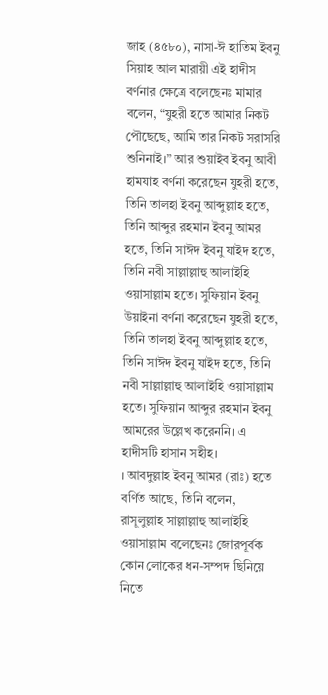জাহ (৪৫৮০), নাসা-ঈ হাতিম ইবনু সিয়াহ আল মারায়ী এই হাদীস বর্ণনার ক্ষেত্রে বলেছেনঃ মামার বলেন, “যুহরী হতে আমার নিকট পৌছেছে, আমি তার নিকট সরাসরি শুনিনাই।” আর শুয়াইব ইবনু আবী হামযাহ বর্ণনা করেছেন যুহরী হতে, তিনি তালহা ইবনু আব্দুল্লাহ হতে, তিনি আব্দুর রহমান ইবনু আমর হতে, তিনি সাঈদ ইবনু যাইদ হতে, তিনি নবী সাল্লাল্লাহু আলাইহি ওয়াসাল্লাম হতে। সুফিয়ান ইবনু উয়াইনা বর্ণনা করেছেন যুহরী হতে, তিনি তালহা ইবনু আব্দুল্লাহ হতে, তিনি সাঈদ ইবনু যাইদ হতে, তিনি নবী সাল্লাল্লাহু আলাইহি ওয়াসাল্লাম হতে। সুফিয়ান আব্দুর রহমান ইবনু আমরের উল্লেখ করেননি। এ হাদীসটি হাসান সহীহ।
। আবদুল্লাহ ইবনু আমর (রাঃ) হতে বর্ণিত আছে, তিনি বলেন, রাসূলুল্লাহ সাল্লাল্লাহু আলাইহি ওয়াসাল্লাম বলেছেনঃ জোরপূর্বক কোন লোকের ধন-সম্পদ ছিনিয়ে নিতে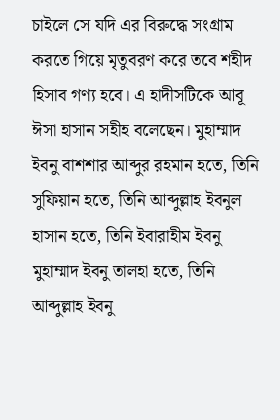চাইলে সে যদি এর বিরুদ্ধে সংগ্রাম করতে গিয়ে মৃতুবরণ করে তবে শহীদ হিসাব গণ্য হবে। এ হাদীসটিকে আবূ ঈসা হাসান সহীহ বলেছেন। মুহাম্মাদ ইবনু বাশশার আব্দুর রহমান হতে, তিনি সুফিয়ান হতে, তিনি আব্দুল্লাহ ইবনুল হাসান হতে, তিনি ইবারাহীম ইবনু মুহাম্মাদ ইবনু তালহা হতে, তিনি আব্দুল্লাহ ইবনু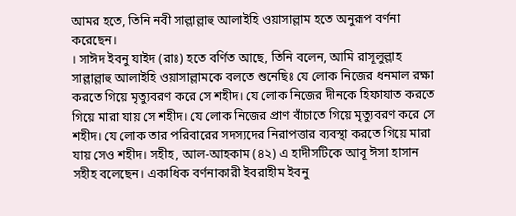আমর হতে, তিনি নবী সাল্লাল্লাহু আলাইহি ওয়াসাল্লাম হতে অনুরূপ বর্ণনা করেছেন।
। সাঈদ ইবনু যাইদ (রাঃ) হতে বর্ণিত আছে, তিনি বলেন, আমি রাসূলুল্লাহ সাল্লাল্লাহু আলাইহি ওয়াসাল্লামকে বলতে শুনেছিঃ যে লোক নিজের ধনমাল রক্ষা করতে গিয়ে মৃত্যুবরণ করে সে শহীদ। যে লোক নিজের দীনকে হিফাযাত করতে গিয়ে মারা যায় সে শহীদ। যে লোক নিজের প্রাণ বাঁচাতে গিয়ে মৃত্যুবরণ করে সে শহীদ। যে লোক তার পরিবারের সদস্যদের নিরাপত্তার ব্যবস্থা করতে গিয়ে মারা যায় সেও শহীদ। সহীহ, আল-আহকাম (৪২) এ হাদীসটিকে আবূ ঈসা হাসান সহীহ বলেছেন। একাধিক বর্ণনাকারী ইবরাহীম ইবনু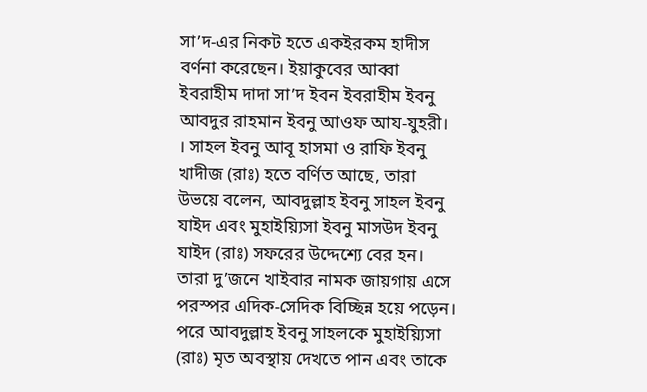সা’দ-এর নিকট হতে একইরকম হাদীস বর্ণনা করেছেন। ইয়াকুবের আব্বা ইবরাহীম দাদা সা’দ ইবন ইবরাহীম ইবনু আবদুর রাহমান ইবনু আওফ আয-যুহরী।
। সাহল ইবনু আবূ হাসমা ও রাফি ইবনু খাদীজ (রাঃ) হতে বর্ণিত আছে, তারা উভয়ে বলেন, আবদুল্লাহ ইবনু সাহল ইবনু যাইদ এবং মুহাইয়্যিসা ইবনু মাসউদ ইবনু যাইদ (রাঃ) সফরের উদ্দেশ্যে বের হন। তারা দু’জনে খাইবার নামক জায়গায় এসে পরস্পর এদিক-সেদিক বিচ্ছিন্ন হয়ে পড়েন। পরে আবদুল্লাহ ইবনু সাহলকে মুহাইয়্যিসা (রাঃ) মৃত অবস্থায় দেখতে পান এবং তাকে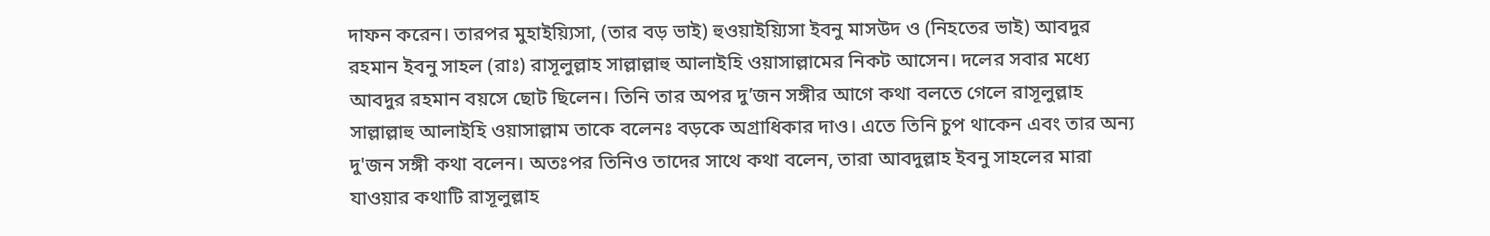দাফন করেন। তারপর মুহাইয়্যিসা, (তার বড় ভাই) হুওয়াইয়্যিসা ইবনু মাসউদ ও (নিহতের ভাই) আবদুর রহমান ইবনু সাহল (রাঃ) রাসূলুল্লাহ সাল্লাল্লাহু আলাইহি ওয়াসাল্লামের নিকট আসেন। দলের সবার মধ্যে আবদুর রহমান বয়সে ছোট ছিলেন। তিনি তার অপর দু’জন সঙ্গীর আগে কথা বলতে গেলে রাসূলুল্লাহ সাল্লাল্লাহু আলাইহি ওয়াসাল্লাম তাকে বলেনঃ বড়কে অগ্রাধিকার দাও। এতে তিনি চুপ থাকেন এবং তার অন্য দু'জন সঙ্গী কথা বলেন। অতঃপর তিনিও তাদের সাথে কথা বলেন, তারা আবদুল্লাহ ইবনু সাহলের মারা যাওয়ার কথাটি রাসূলুল্লাহ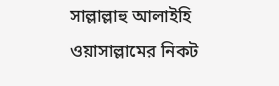সাল্লাল্লাহু আলাইহি ওয়াসাল্লামের নিকট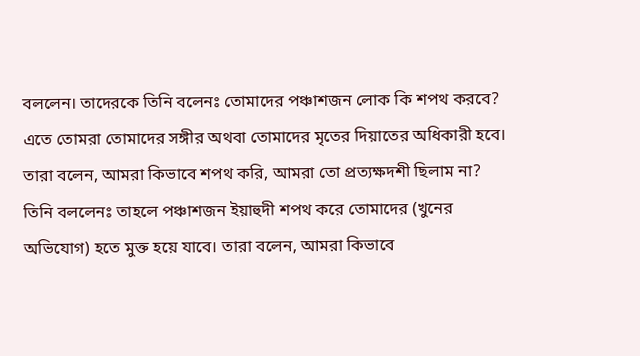বললেন। তাদেরকে তিনি বলেনঃ তোমাদের পঞ্চাশজন লোক কি শপথ করবে? এতে তোমরা তোমাদের সঙ্গীর অথবা তোমাদের মৃতের দিয়াতের অধিকারী হবে। তারা বলেন, আমরা কিভাবে শপথ করি, আমরা তো প্রত্যক্ষদশী ছিলাম না? তিনি বললেনঃ তাহলে পঞ্চাশজন ইয়াহুদী শপথ করে তোমাদের (খুনের অভিযোগ) হতে মুক্ত হয়ে যাবে। তারা বলেন, আমরা কিভাবে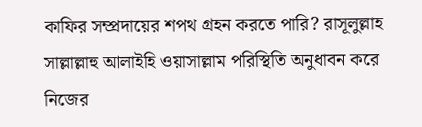কাফির সম্প্রদায়ের শপথ গ্রহন করতে পারি? রাসূলুল্লাহ সাল্লাল্লাহু আলাইহি ওয়াসাল্লাম পরিস্থিতি অনুধাবন করে নিজের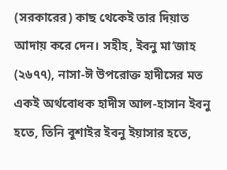(সরকারের) কাছ থেকেই তার দিয়াত আদায় করে দেন। সহীহ, ইবনু মা’জাহ (২৬৭৭), নাসা-ঈ উপরোক্ত হাদীসের মত একই অর্থবোধক হাদীস আল-হাসান ইবনু হতে, তিনি বুশাইর ইবনু ইয়াসার হতে,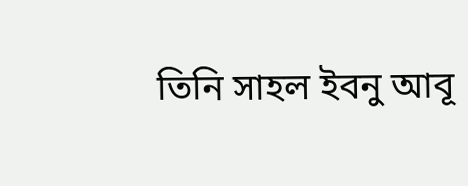তিনি সাহল ইবনু আবূ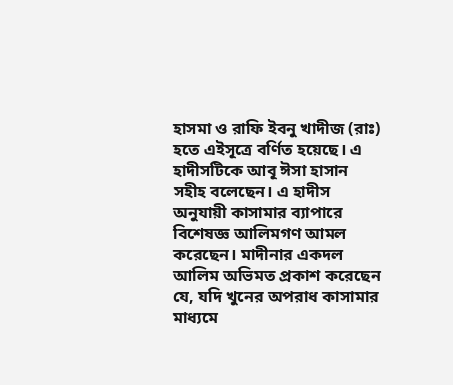হাসমা ও রাফি ইবনু খাদীজ (রাঃ) হতে এইসূত্রে বর্ণিত হয়েছে। এ হাদীসটিকে আবূ ঈসা হাসান সহীহ বলেছেন। এ হাদীস অনুযায়ী কাসামার ব্যাপারে বিশেষজ্ঞ আলিমগণ আমল করেছেন। মাদীনার একদল আলিম অভিমত প্রকাশ করেছেন যে, যদি খুনের অপরাধ কাসামার মাধ্যমে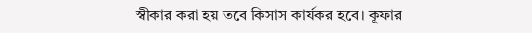স্বীকার করা হয় তবে কিসাস কার্যকর হবে। কূফার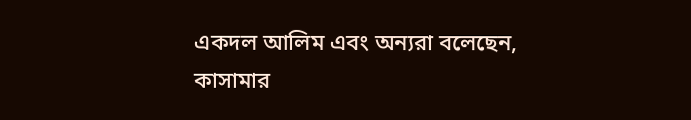একদল আলিম এবং অন্যরা বলেছেন, কাসামার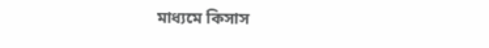মাধ্যমে কিসাস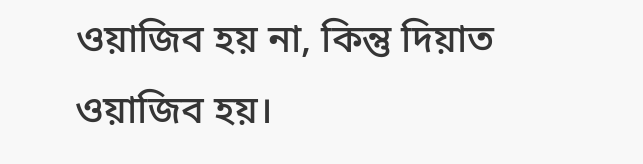ওয়াজিব হয় না, কিন্তু দিয়াত ওয়াজিব হয়।